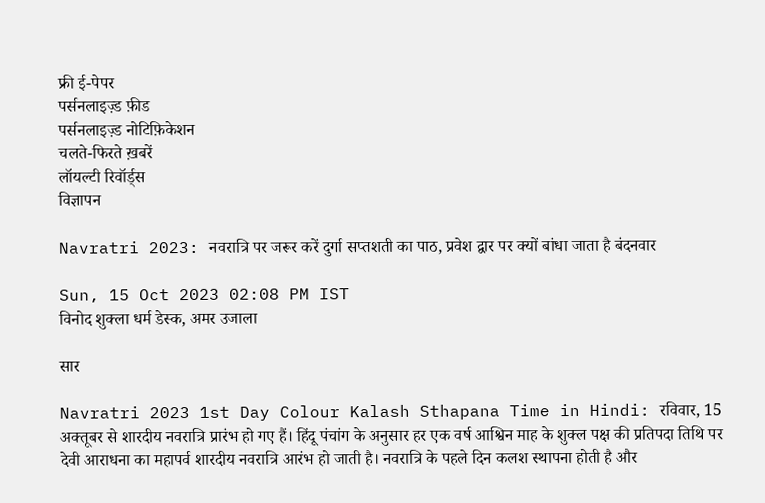फ्री ई-पेपर
पर्सनलाइज़्ड फ़ीड
पर्सनलाइज़्ड नोटिफ़िकेशन
चलते-फिरते ख़बरें
लॉयल्टी रिवॉर्ड्स
विज्ञापन

Navratri 2023: नवरात्रि पर जरूर करें दुर्गा सप्तशती का पाठ, प्रवेश द्वार पर क्यों बांधा जाता है बंदनवार

Sun, 15 Oct 2023 02:08 PM IST
विनोद शुक्ला धर्म डेस्क, अमर उजाला

सार

Navratri 2023 1st Day Colour Kalash Sthapana Time in Hindi: रविवार, 15 अक्तूबर से शारदीय नवरात्रि प्रारंभ हो गए हैं। हिंदू पंचांग के अनुसार हर एक वर्ष आश्विन माह के शुक्ल पक्ष की प्रतिपदा तिथि पर देवी आराधना का महापर्व शारदीय नवरात्रि आरंभ हो जाती है। नवरात्रि के पहले दिन कलश स्थापना होती है और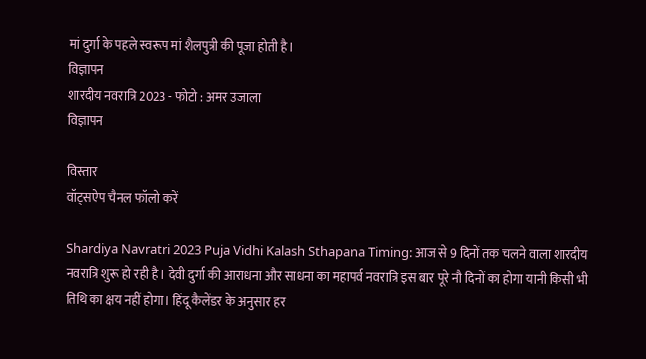मां दुर्गा के पहले स्वरूप मां शैलपुत्री की पूजा होती है।
विज्ञापन
शारदीय नवरात्रि 2023 - फोटो : अमर उजाला
विज्ञापन

विस्तार
वॉट्सऐप चैनल फॉलो करें

Shardiya Navratri 2023 Puja Vidhi Kalash Sthapana Timing: आज से 9 दिनों तक चलने वाला शारदीय नवरात्रि शुरू हो रही है। देवी दुर्गा की आराधना और साधना का महापर्व नवरात्रि इस बार पूरे नौ दिनों का होगा यानी किसी भी तिथि का क्षय नहीं होगा। हिंदू कैलेंडर के अनुसार हर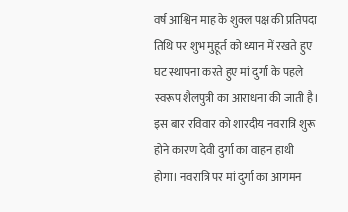वर्ष आश्विन माह के शुक्ल पक्ष की प्रतिपदा तिथि पर शुभ मुहूर्त को ध्यान में रखते हुए घट स्थापना करते हुए मां दुर्गा के पहले स्वरूप शैलपुत्री का आराधना की जाती है। इस बार रविवार को शारदीय नवरात्रि शुरू होने कारण देवी दुर्गा का वाहन हाथी होगा। नवरात्रि पर मां दुर्गा का आगमन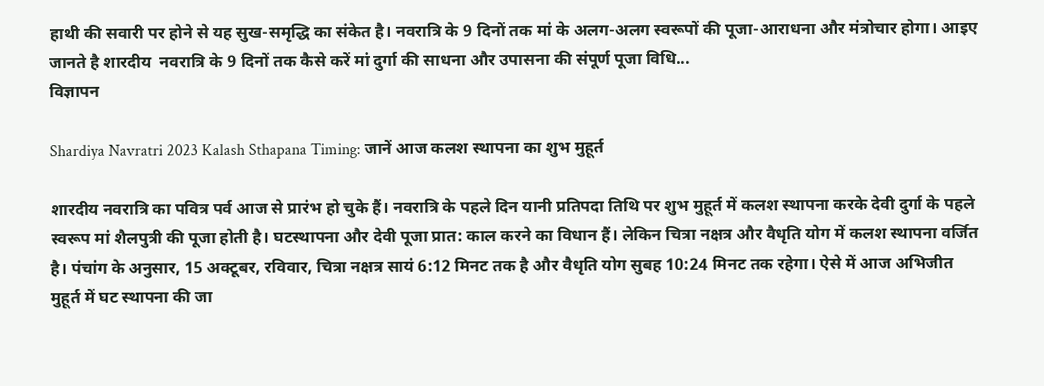हाथी की सवारी पर होने से यह सुख-समृद्धि का संकेत है। नवरात्रि के 9 दिनों तक मां के अलग-अलग स्वरूपों की पूजा-आराधना और मंत्रोचार होगा। आइए जानते है शारदीय  नवरात्रि के 9 दिनों तक कैसे करें मां दुर्गा की साधना और उपासना की संपूर्ण पूजा विधि...
विज्ञापन

Shardiya Navratri 2023 Kalash Sthapana Timing: जानें आज कलश स्थापना का शुभ मुहूर्त

शारदीय नवरात्रि का पवित्र पर्व आज से प्रारंभ हो चुके हैं। नवरात्रि के पहले दिन यानी प्रतिपदा तिथि पर शुभ मुहूर्त में कलश स्थापना करके देवी दुर्गा के पहले स्वरूप मां शैलपुत्री की पूजा होती है। घटस्थापना और देवी पूजा प्रात: काल करने का विधान हैं। लेकिन चित्रा नक्षत्र और वैधृति योग में कलश स्थापना वर्जित है। पंचांग के अनुसार, 15 अक्टूबर, रविवार, चित्रा नक्षत्र सायं 6:12 मिनट तक है और वैधृति योग सुबह 10:24 मिनट तक रहेगा। ऐसे में आज अभिजीत मुहूर्त में घट स्थापना की जा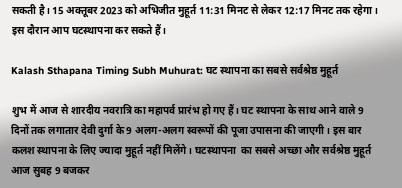सकती है। 15 अक्तूबर 2023 को अभिजीत मुहूर्त 11:31 मिनट से लेकर 12:17 मिनट तक रहेगा। इस दौरान आप घटस्थापना कर सकते हैं।

Kalash Sthapana Timing Subh Muhurat: घट स्थापना का सबसे सर्वश्रेष्ठ मुहूर्त

शुभ में आज से शारदीय नवरात्रि का महापर्व प्रारंभ हो गए हैं। घट स्थापना के साथ आने वाले 9 दिनों तक लगातार देवी दुर्गा के 9 अलग-अलग स्वरूपों की पूजा उपासना की जाएगी। इस बार कलश स्थापना के लिए ज्यादा मुहूर्त नहीं मिलेंगे। घटस्थापना  का सबसे अच्छा और सर्वश्रेष्ठ मुहूर्त आज सुबह 9 बजकर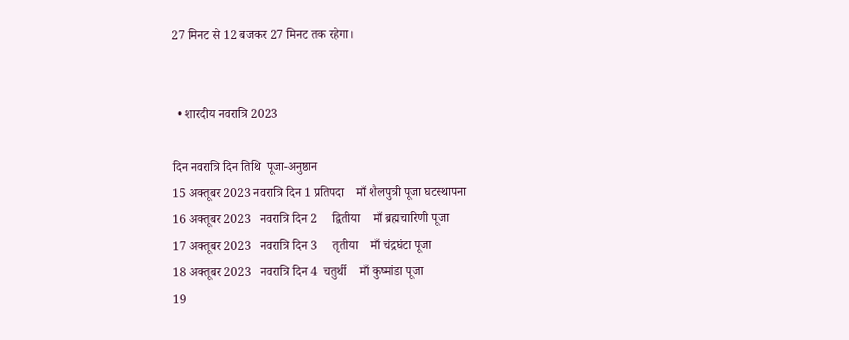27 मिनट से 12 बजकर 27 मिनट तक रहेगा।


  • शारदीय नवरात्रि 2023

दिन नवरात्रि दिन तिथि  पूजा-अनुष्ठान
15 अक्तूबर 2023 नवरात्रि दिन 1 प्रतिपदा    माँ शैलपुत्री पूजा घटस्थापना
16 अक्तूबर 2023   नवरात्रि दिन 2     द्वितीया    माँ ब्रह्मचारिणी पूजा
17 अक्तूबर 2023   नवरात्रि दिन 3     तृतीया    माँ चंद्रघंटा पूजा
18 अक्तूबर 2023   नवरात्रि दिन 4  चतुर्थी    माँ कुष्मांडा पूजा
19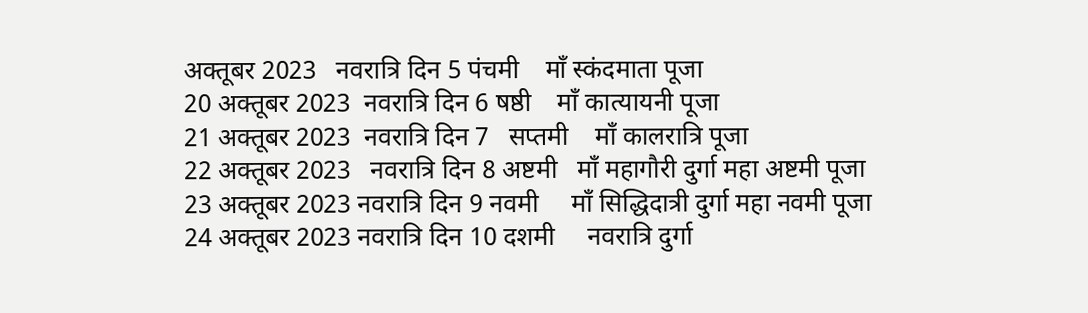अक्तूबर 2023   नवरात्रि दिन 5 पंचमी    माँ स्कंदमाता पूजा
20 अक्तूबर 2023  नवरात्रि दिन 6 षष्ठी    माँ कात्यायनी पूजा
21 अक्तूबर 2023  नवरात्रि दिन 7   सप्तमी    माँ कालरात्रि पूजा
22 अक्तूबर 2023   नवरात्रि दिन 8 अष्टमी   माँ महागौरी दुर्गा महा अष्टमी पूजा
23 अक्तूबर 2023 नवरात्रि दिन 9 नवमी     माँ सिद्धिदात्री दुर्गा महा नवमी पूजा
24 अक्तूबर 2023 नवरात्रि दिन 10 दशमी     नवरात्रि दुर्गा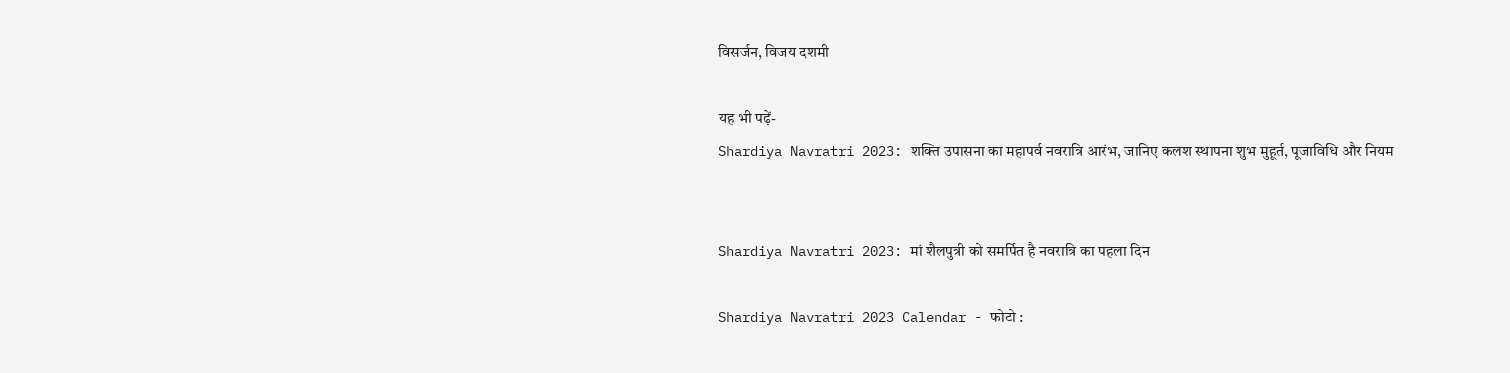विसर्जन, विजय दशमी

यह भी पढ़ें-
Shardiya Navratri 2023: शक्ति उपासना का महापर्व नवरात्रि आरंभ, जानिए कलश स्थापना शुभ मुहूर्त, पूजाविधि और नियम


Shardiya Navratri 2023: मां शैलपुत्री को समर्पित है नवरात्रि का पहला दिन

Shardiya Navratri 2023 Calendar - फोटो :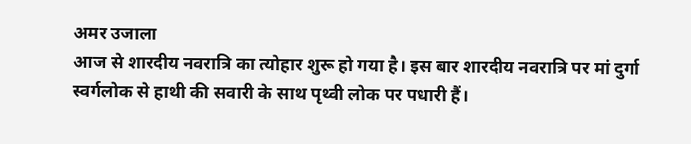अमर उजाला
आज से शारदीय नवरात्रि का त्योहार शुरू हो गया है। इस बार शारदीय नवरात्रि पर मां दुर्गा स्वर्गलोक से हाथी की सवारी के साथ पृथ्वी लोक पर पधारी हैं।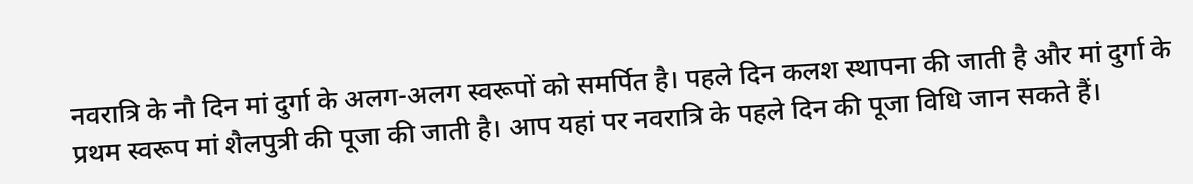नवरात्रि के नौ दिन मां दुर्गा के अलग-अलग स्वरूपों को समर्पित है। पहले दिन कलश स्थापना की जाती है और मां दुर्गा के प्रथम स्वरूप मां शैलपुत्री की पूजा की जाती है। आप यहां पर नवरात्रि के पहले दिन की पूजा विधि जान सकते हैं।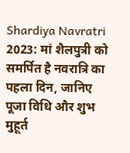Shardiya Navratri 2023: मां शैलपुत्री को समर्पित है नवरात्रि का पहला दिन, जानिए पूजा विधि और शुभ मुहूर्त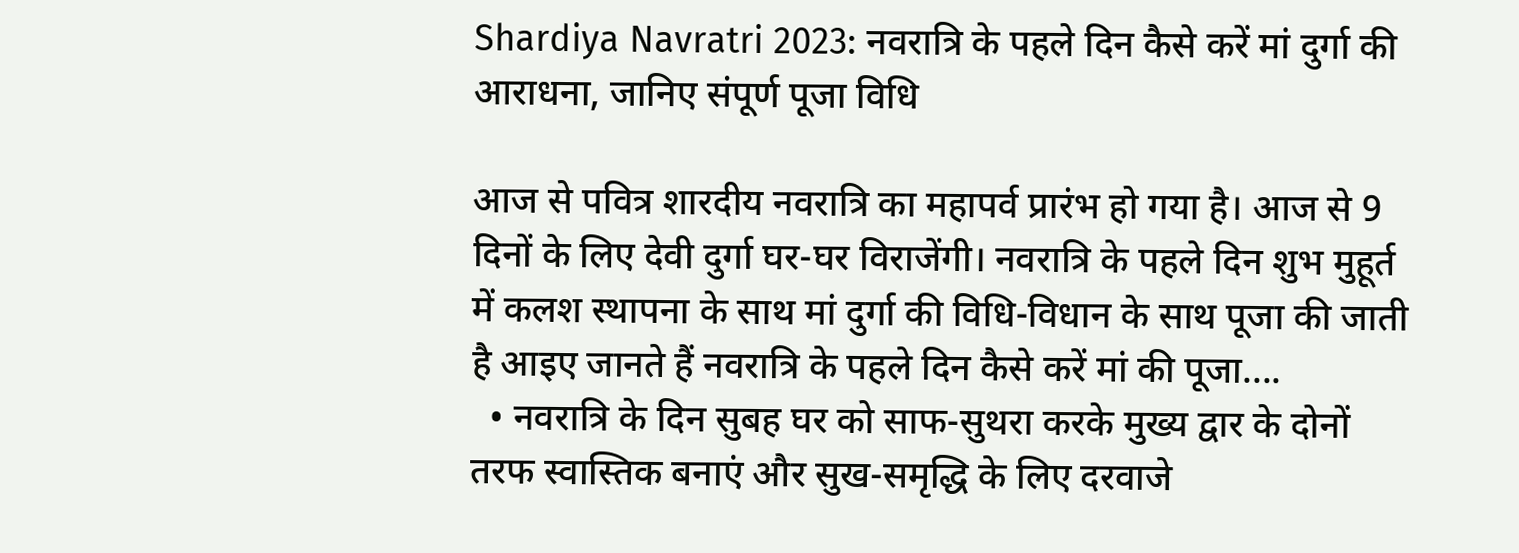Shardiya Navratri 2023: नवरात्रि के पहले दिन कैसे करें मां दुर्गा की आराधना, जानिए संपूर्ण पूजा विधि

आज से पवित्र शारदीय नवरात्रि का महापर्व प्रारंभ हो गया है। आज से 9 दिनों के लिए देवी दुर्गा घर-घर विराजेंगी। नवरात्रि के पहले दिन शुभ मुहूर्त में कलश स्थापना के साथ मां दुर्गा की विधि-विधान के साथ पूजा की जाती है आइए जानते हैं नवरात्रि के पहले दिन कैसे करें मां की पूजा....
  • नवरात्रि के दिन सुबह घर को साफ-सुथरा करके मुख्य द्वार के दोनों तरफ स्वास्तिक बनाएं और सुख-समृद्धि के लिए दरवाजे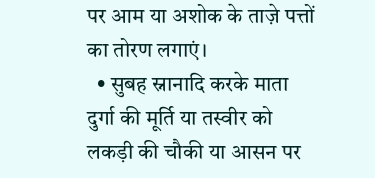पर आम या अशोक के ताज़े पत्तों का तोरण लगाएं।
  • सुबह स्नानादि करके माता दुर्गा की मूर्ति या तस्वीर को लकड़ी की चौकी या आसन पर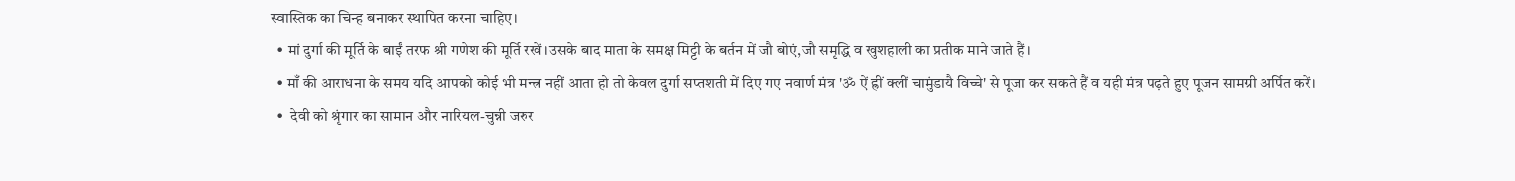स्वास्तिक का चिन्ह बनाकर स्थापित करना चाहिए।
  • मां दुर्गा की मूर्ति के बाईं तरफ श्री गणेश की मूर्ति रखें।उसके बाद माता के समक्ष मिट्टी के बर्तन में जौ बोएं,जौ समृद्धि व खुशहाली का प्रतीक माने जाते हैं।
  • माँ की आराधना के समय यदि आपको कोई भी मन्त्र नहीं आता हो तो केवल दुर्गा सप्तशती में दिए गए नवार्ण मंत्र 'ॐ ऐं ह्रीं क्लीं चामुंडायै विच्चे' से पूजा कर सकते हैं व यही मंत्र पढ़ते हुए पूजन सामग्री अर्पित करें।
  •  देवी को श्रृंगार का सामान और नारियल-चुन्नी जरुर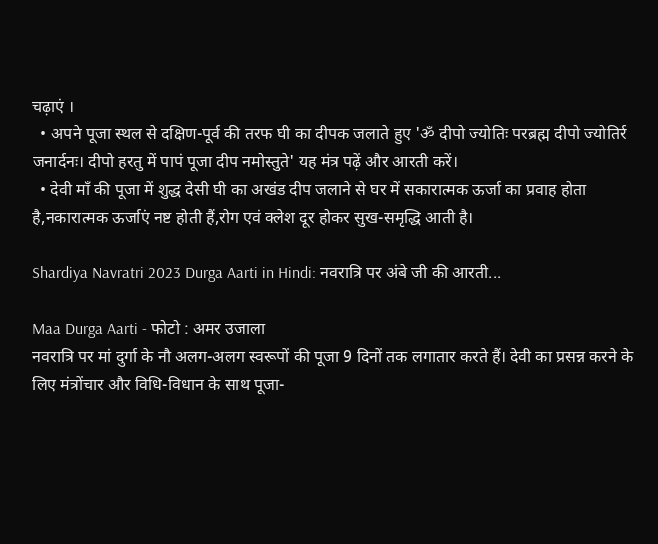चढ़ाएं ।
  • अपने पूजा स्थल से दक्षिण-पूर्व की तरफ घी का दीपक जलाते हुए 'ॐ दीपो ज्योतिः परब्रह्म दीपो ज्योतिर्र जनार्दनः। दीपो हरतु में पापं पूजा दीप नमोस्तुते' यह मंत्र पढ़ें और आरती करें।
  • देवी माँ की पूजा में शुद्ध देसी घी का अखंड दीप जलाने से घर में सकारात्मक ऊर्जा का प्रवाह होता है,नकारात्मक ऊर्जाएं नष्ट होती हैं,रोग एवं क्लेश दूर होकर सुख-समृद्धि आती है।

Shardiya Navratri 2023 Durga Aarti in Hindi: नवरात्रि पर अंबे जी की आरती...

Maa Durga Aarti - फोटो : अमर उजाला
नवरात्रि पर मां दुर्गा के नौ अलग-अलग स्वरूपों की पूजा 9 दिनों तक लगातार करते हैं। देवी का प्रसन्न करने के लिए मंत्रोंचार और विधि-विधान के साथ पूजा-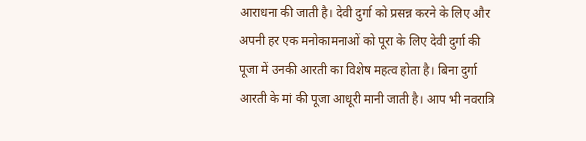आराधना की जाती है। देवी दुर्गा को प्रसन्न करने के लिए और अपनी हर एक मनोकामनाओं को पूरा के लिए देवी दुर्गा की पूजा में उनकी आरती का विशेष महत्व होता है। बिना दुर्गा आरती के मां की पूजा आधूरी मानी जाती है। आप भी नवरात्रि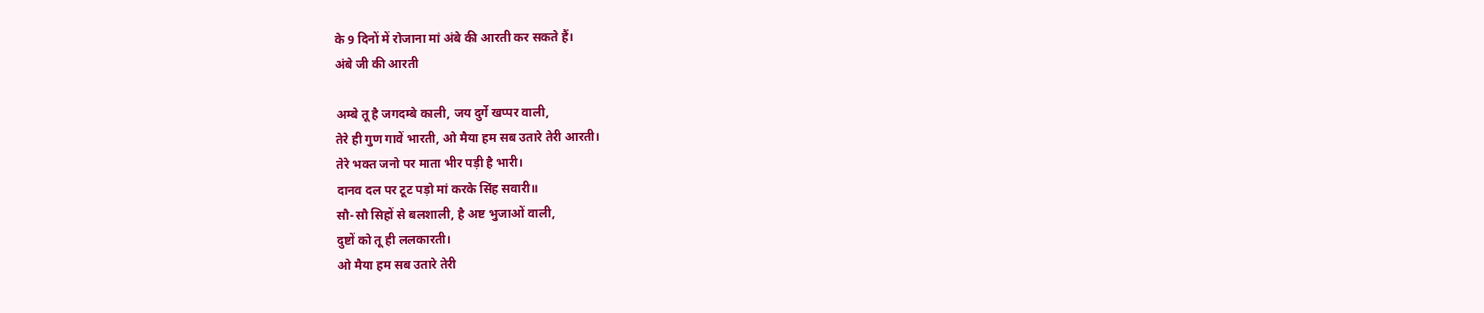के 9 दिनों में रोजाना मां अंबे की आरती कर सकते हैं।
अंबे जी की आरती

अम्बे तू है जगदम्बे काली, जय दुर्गे खप्पर वाली,
तेरे ही गुण गावें भारती, ओ मैया हम सब उतारे तेरी आरती।
तेरे भक्त जनो पर माता भीर पड़ी है भारी।
दानव दल पर टूट पड़ो मां करके सिंह सवारी॥
सौ-सौ सिहों से बलशाली, है अष्ट भुजाओं वाली,
दुष्टों को तू ही ललकारती।
ओ मैया हम सब उतारे तेरी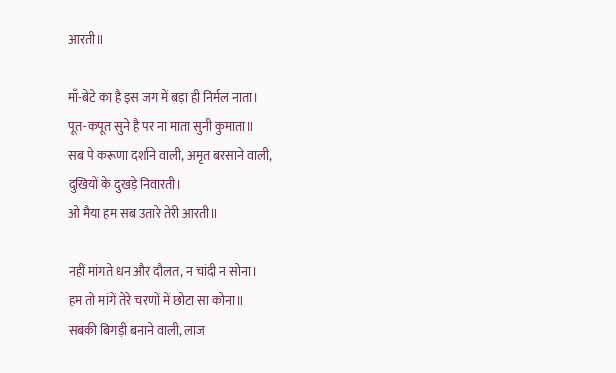आरती॥

माँ-बेटे का है इस जग में बड़ा ही निर्मल नाता।
पूत-कपूत सुने है पर ना माता सुनी कुमाता॥
सब पे करूणा दर्शाने वाली, अमृत बरसाने वाली,
दुखियों के दुखड़े निवारती।
ओ मैया हम सब उतारे तेरी आरती॥

नहीं मांगते धन और दौलत, न चांदी न सोना।
हम तो मांगें तेरे चरणों में छोटा सा कोना॥
सबकी बिगड़ी बनाने वाली, लाज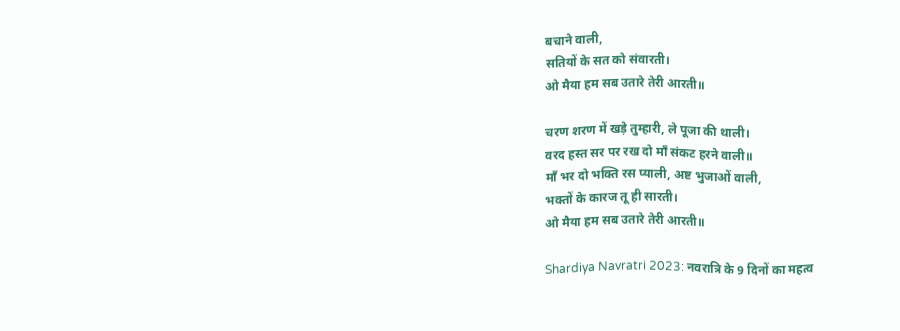बचाने वाली,
सतियों के सत को संवारती।
ओ मैया हम सब उतारे तेरी आरती॥

चरण शरण में खड़े तुम्हारी, ले पूजा की थाली।
वरद हस्त सर पर रख दो माँ संकट हरने वाली॥
माँ भर दो भक्ति रस प्याली, अष्ट भुजाओं वाली,
भक्तों के कारज तू ही सारती।
ओ मैया हम सब उतारे तेरी आरती॥

Shardiya Navratri 2023: नवरात्रि के 9 दिनों का महत्व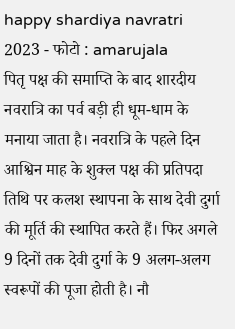happy shardiya navratri 2023 - फोटो : amarujala
पितृ पक्ष की समाप्ति के बाद शारदीय नवरात्रि का पर्व बड़ी ही धूम-धाम के मनाया जाता है। नवरात्रि के पहले दिन आश्विन माह के शुक्ल पक्ष की प्रतिपदा तिथि पर कलश स्थापना के साथ देवी दुर्गा की मूर्ति की स्थापित करते हैं। फिर अगले 9 दिनों तक देवी दुर्गा के 9 अलग-अलग स्वरूपों की पूजा होती है। नौ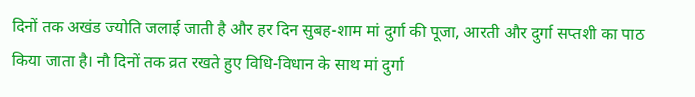दिनों तक अखंड ज्योति जलाई जाती है और हर दिन सुबह-शाम मां दुर्गा की पूजा, आरती और दुर्गा सप्तशी का पाठ किया जाता है। नौ दिनों तक व्रत रखते हुए विधि-विधान के साथ मां दुर्गा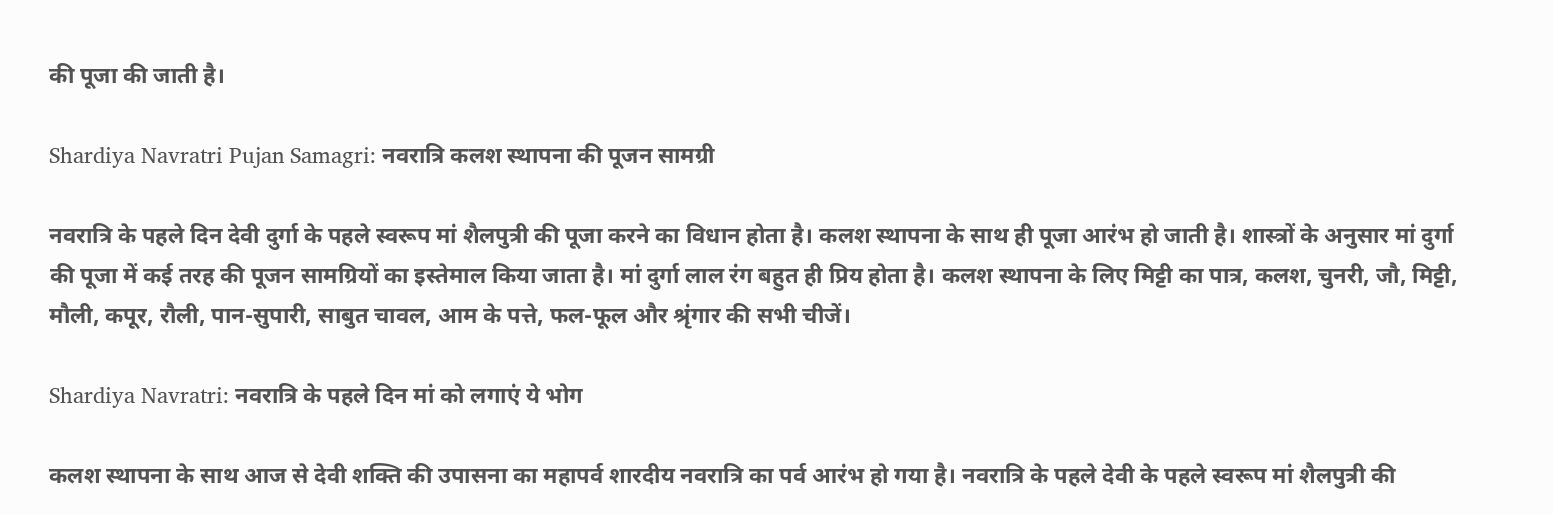की पूजा की जाती है।

Shardiya Navratri Pujan Samagri: नवरात्रि कलश स्थापना की पूजन सामग्री

नवरात्रि के पहले दिन देवी दुर्गा के पहले स्वरूप मां शैलपुत्री की पूजा करने का विधान होता है। कलश स्थापना के साथ ही पूजा आरंभ हो जाती है। शास्त्रों के अनुसार मां दुर्गा की पूजा में कई तरह की पूजन सामग्रियों का इस्तेमाल किया जाता है। मां दुर्गा लाल रंग बहुत ही प्रिय होता है। कलश स्थापना के लिए मिट्टी का पात्र, कलश, चुनरी, जौ, मिट्टी, मौली, कपूर, रौली, पान-सुपारी, साबुत चावल, आम के पत्ते, फल-फूल और श्रृंगार की सभी चीजें।

Shardiya Navratri: नवरात्रि के पहले दिन मां को लगाएं ये भोग

कलश स्थापना के साथ आज से देवी शक्ति की उपासना का महापर्व शारदीय नवरात्रि का पर्व आरंभ हो गया है। नवरात्रि के पहले देवी के पहले स्वरूप मां शैलपुत्री की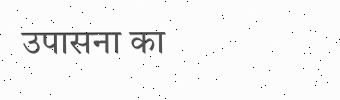उपासना का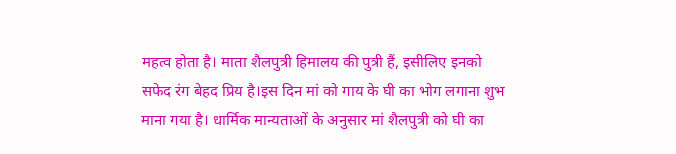महत्व होता है। माता शैलपुत्री हिमालय की पुत्री हैं, इसीलिए इनको सफेद रंग बेहद प्रिय है।इस दिन मां को गाय के घी का भोग लगाना शुभ माना गया है। धार्मिक मान्यताओं के अनुसार मां शैलपुत्री को घी का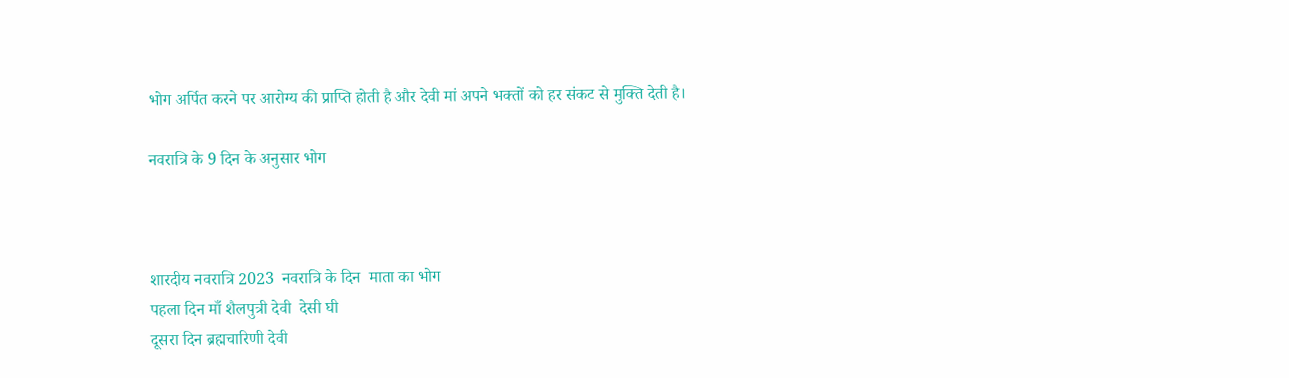भोग अर्पित करने पर आरोग्य की प्राप्ति होती है और देवी मां अपने भक्तों को हर संकट से मुक्ति देती है।

नवरात्रि के 9 दिन के अनुसार भोग



शारदीय नवरात्रि 2023  नवरात्रि के दिन  माता का भोग
पहला दिन माँ शैलपुत्री देवी  देसी घी
दूसरा दिन ब्रह्मचारिणी देवी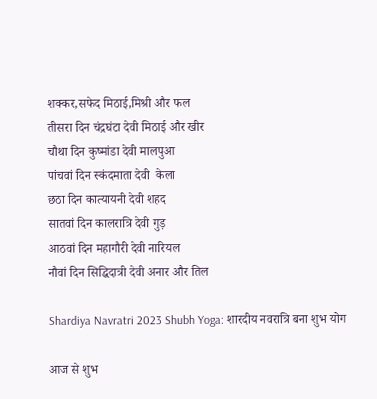शक्कर,सफेद मिठाई,मिश्री और फल
तीसरा दिन चंद्रघंटा देवी मिठाई और खीर
चौथा दिन कुष्मांडा देवी मालपुआ
पांचवां दिन स्कंदमाता देवी  केला
छठा दिन कात्यायनी देवी शहद
सातवां दिन कालरात्रि देवी गुड़
आठवां दिन महागौरी देवी नारियल
नौवां दिन सिद्धिदात्री देवी अनार और तिल

Shardiya Navratri 2023 Shubh Yoga: शारदीय नवरात्रि बना शुभ योग

आज से शुभ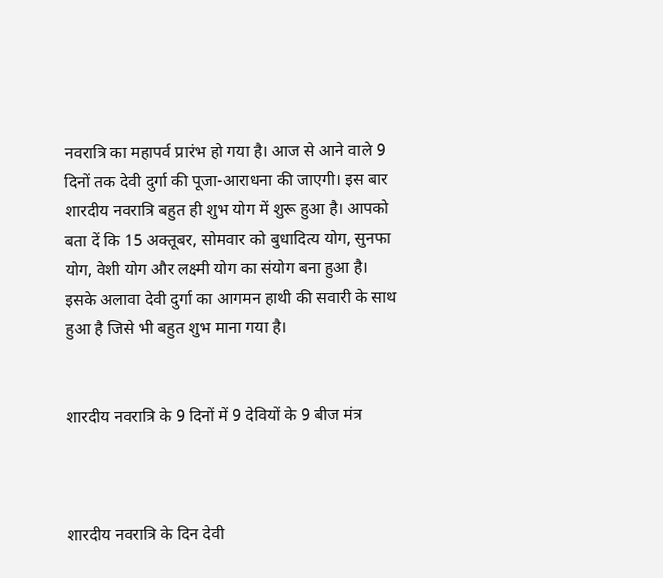नवरात्रि का महापर्व प्रारंभ हो गया है। आज से आने वाले 9 दिनों तक देवी दुर्गा की पूजा-आराधना की जाएगी। इस बार शारदीय नवरात्रि बहुत ही शुभ योग में शुरू हुआ है। आपको बता दें कि 15 अक्तूबर, सोमवार को बुधादित्य योग, सुनफा योग, वेशी योग और लक्ष्मी योग का संयोग बना हुआ है। इसके अलावा देवी दुर्गा का आगमन हाथी की सवारी के साथ हुआ है जिसे भी बहुत शुभ माना गया है।


शारदीय नवरात्रि के 9 दिनों में 9 देवियों के 9 बीज मंत्र



शारदीय नवरात्रि के दिन देवी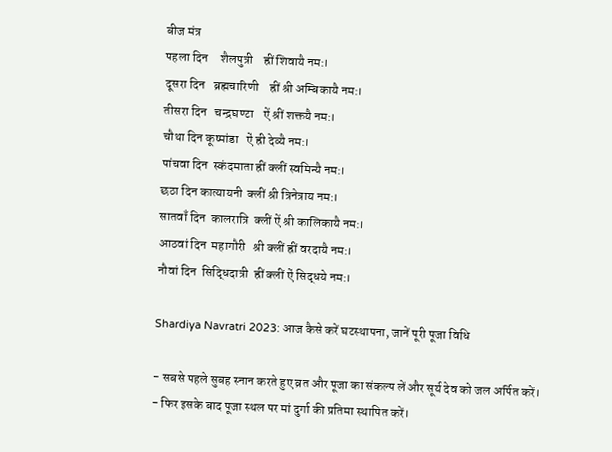बीज मंत्र
पहला दिन     शैलपुत्री    ह्रीं शिवायै नम:।
दूसरा दिन   ब्रह्मचारिणी    ह्रीं श्री अम्बिकायै नम:।
तीसरा दिन   चन्द्रघण्टा    ऐं श्रीं शक्तयै नम:।
चौथा दिन कूष्मांडा   ऐं ह्री देव्यै नम:।
पांचवा दिन  स्कंदमाता ह्रीं क्लीं स्वमिन्यै नम:।
छठा दिन कात्यायनी  क्लीं श्री त्रिनेत्राय नम:।
सातवाँ दिन  कालरात्रि  क्लीं ऐं श्री कालिकायै नम:।
आठवां दिन  महागौरी   श्री क्लीं ह्रीं वरदायै नम:।
नौवां दिन  सिद्धिदात्री  ह्रीं क्लीं ऐं सिद्धये नम:।

Shardiya Navratri 2023: आज कैसे करें घटस्थापना, जानें पूरी पूजा विधि

- सबसे पहले सुबह स्नान करते हुए व्रत और पूजा का संकल्प लें और सूर्य देव को जल अर्पित करें।
- फिर इसके बाद पूजा स्थल पर मां दुर्गा की प्रतिमा स्थापित करें।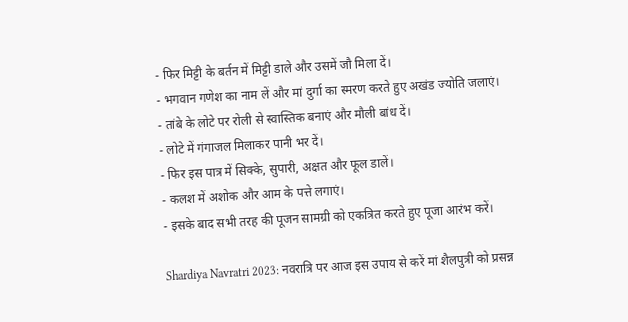- फिर मिट्टी के बर्तन में मिट्टी डाले और उसमें जौ मिला दें।
- भगवान गणेश का नाम लें और मां दुर्गा का स्मरण करते हुए अखंड ज्योति जलाएं।
- तांबे के लोटे पर रोली से स्वास्तिक बनाएं और मौली बांध दें।
- लोटे में गंगाजल मिलाकर पानी भर दें।
- फिर इस पात्र में सिक्के, सुपारी, अक्षत और फूल डालें।
- कलश में अशोक और आम के पत्ते लगाएं।
- इसके बाद सभी तरह की पूजन सामग्री को एकत्रित करते हुए पूजा आरंभ करें।

Shardiya Navratri 2023: नवरात्रि पर आज इस उपाय से करें मां शैलपुत्री को प्रसन्न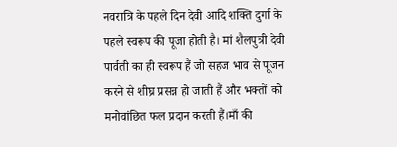नवरात्रि के पहले दिन देवी आदि शक्ति दुर्गा के पहले स्वरूप की पूजा होती है। मां शैलपुत्री देवी पार्वती का ही स्वरूप हैं जो सहज भाव से पूजन करने से शीघ्र प्रसन्न हो जाती हैं और भक्तों को मनोवांछित फल प्रदान करती हैं।माँ की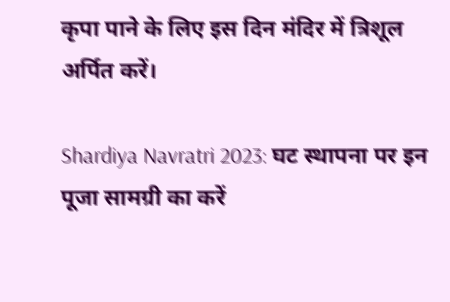कृपा पाने के लिए इस दिन मंदिर में त्रिशूल अर्पित करें।

Shardiya Navratri 2023: घट स्थापना पर इन पूजा सामग्री का करें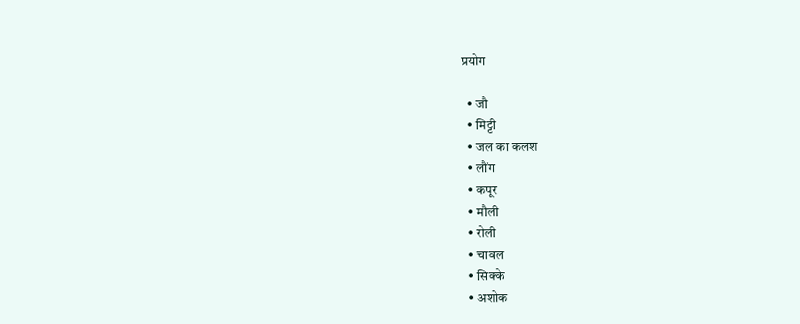प्रयोग

  • जौ
  • मिट्टी
  • जल का कलश
  • लौंग
  • कपूर
  • मौली
  • रोली
  • चावल
  • सिक्के
  • अशोक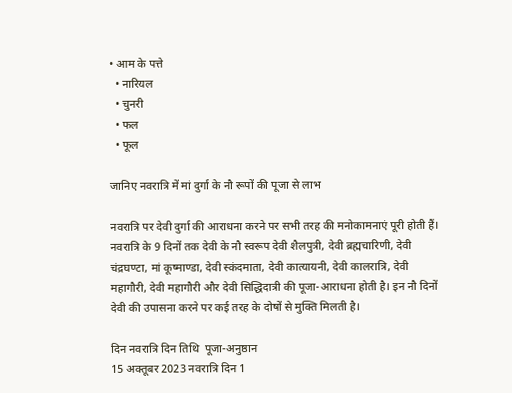• आम के पत्ते
  • नारियल
  • चुनरी
  • फल
  • फूल

जानिए नवरात्रि में मां दुर्गा के नौ रूपों की पूजा से लाभ

नवरात्रि पर देवी दुर्गा की आराधना करने पर सभी तरह की मनोकामनाएं पूरी होती हैं। नवरात्रि के 9 दिनों तक देवी के नौ स्वरूप देवी शैलपुत्री, देवी ब्रह्मचारिणी, देवी चंद्रघण्टा, मां कूष्माण्डा, देवी स्कंदमाता, देवी कात्यायनी, देवी कालरात्रि, देवी महागौरी, देवी महागौरी और देवी सिद्धिदात्री की पूजा-आराधना होती है। इन नौ दिनों देवी की उपासना करने पर कई तरह के दोषों से मुक्ति मिलती है।

दिन नवरात्रि दिन तिथि  पूजा-अनुष्ठान
15 अक्तूबर 2023 नवरात्रि दिन 1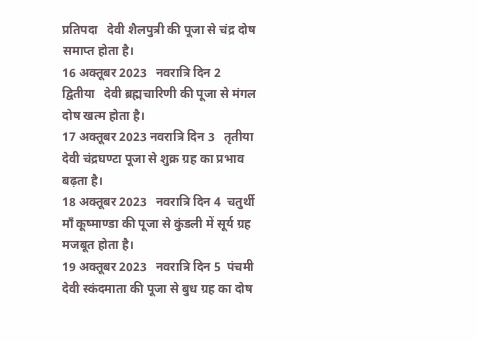प्रतिपदा   देवी शैलपुत्री की पूजा से चंद्र दोष समाप्त होता है।
16 अक्तूबर 2023   नवरात्रि दिन 2   द्वितीया   देवी ब्रह्मचारिणी की पूजा से मंगल दोष खत्म होता है।
17 अक्तूबर 2023 नवरात्रि दिन 3   तृतीया   देवी चंद्रघण्टा पूजा से शुक्र ग्रह का प्रभाव बढ़ता है।
18 अक्तूबर 2023   नवरात्रि दिन 4  चतुर्थी   माँ कूष्माण्डा की पूजा से कुंडली में सूर्य ग्रह मजबूत होता है।
19 अक्तूबर 2023   नवरात्रि दिन 5  पंचमी   देवी स्कंदमाता की पूजा से बुध ग्रह का दोष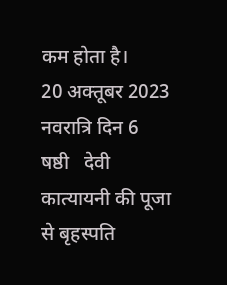कम होता है।
20 अक्तूबर 2023  नवरात्रि दिन 6   षष्ठी   देवी कात्यायनी की पूजा से बृहस्पति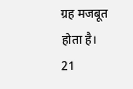ग्रह मजबूत होता है।
21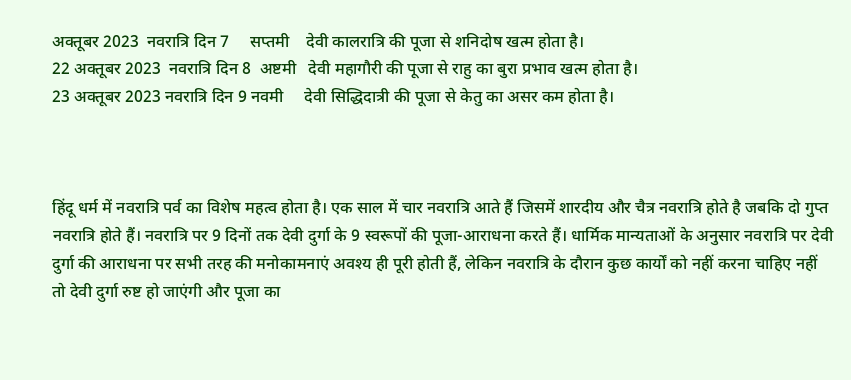अक्तूबर 2023  नवरात्रि दिन 7     सप्तमी    देवी कालरात्रि की पूजा से शनिदोष खत्म होता है।
22 अक्तूबर 2023  नवरात्रि दिन 8  अष्टमी   देवी महागौरी की पूजा से राहु का बुरा प्रभाव खत्म होता है।
23 अक्तूबर 2023 नवरात्रि दिन 9 नवमी     देवी सिद्धिदात्री की पूजा से केतु का असर कम होता है।



हिंदू धर्म में नवरात्रि पर्व का विशेष महत्व होता है। एक साल में चार नवरात्रि आते हैं जिसमें शारदीय और चैत्र नवरात्रि होते है जबकि दो गुप्त नवरात्रि होते हैं। नवरात्रि पर 9 दिनों तक देवी दुर्गा के 9 स्वरूपों की पूजा-आराधना करते हैं। धार्मिक मान्यताओं के अनुसार नवरात्रि पर देवी दुर्गा की आराधना पर सभी तरह की मनोकामनाएं अवश्य ही पूरी होती हैं, लेकिन नवरात्रि के दौरान कुछ कार्यों को नहीं करना चाहिए नहीं तो देवी दुर्गा रुष्ट हो जाएंगी और पूजा का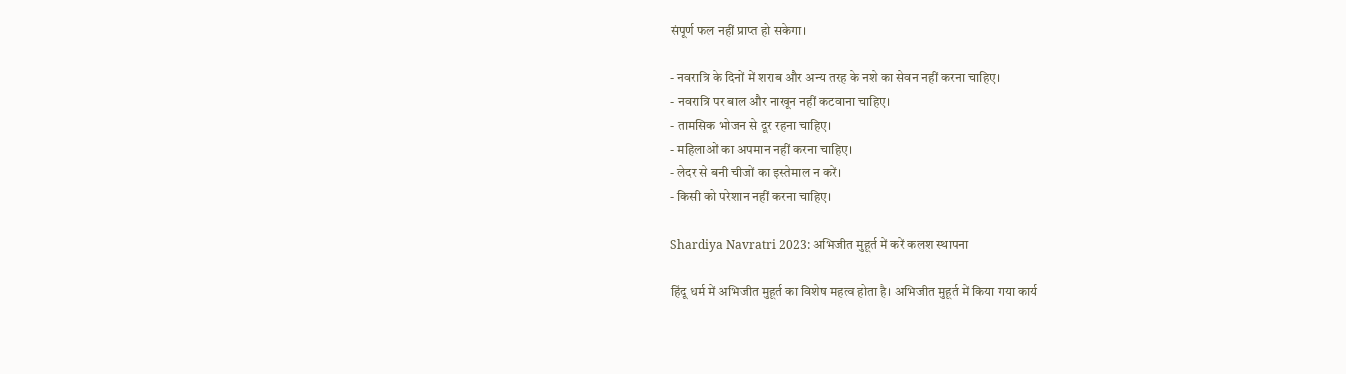संपूर्ण फल नहीं प्राप्त हो सकेगा।

- नवरात्रि के दिनों में शराब और अन्य तरह के नशे का सेवन नहीं करना चाहिए।
- नवरात्रि पर बाल और नाखून नहीं कटवाना चाहिए।
- तामसिक भोजन से दूर रहना चाहिए।
- महिलाओं का अपमान नहीं करना चाहिए।
- लेदर से बनी चीजों का इस्तेमाल न करें।
- किसी को परेशान नहीं करना चाहिए।

Shardiya Navratri 2023: अभिजीत मुहूर्त में करें कलश स्थापना

हिंदू धर्म में अभिजीत मुहूर्त का विशेष महत्व होता है। अभिजीत मुहूर्त में किया गया कार्य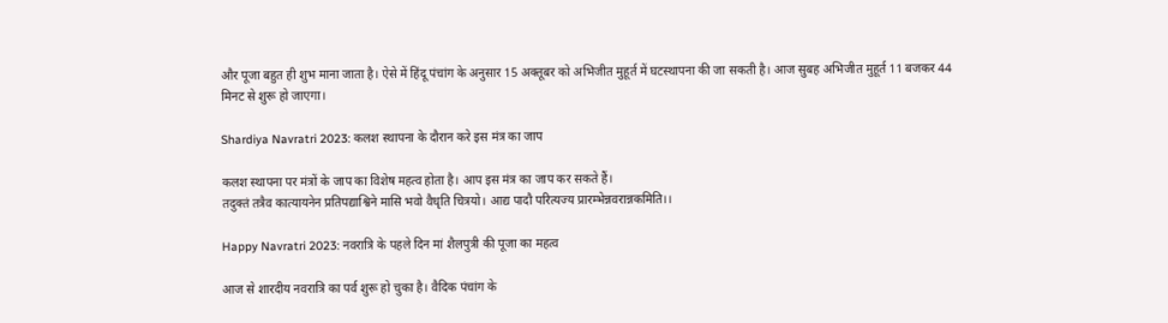और पूजा बहुत ही शुभ माना जाता है। ऐसे में हिंदू पंचांग के अनुसार 15 अक्तूबर को अभिजीत मुहूर्त में घटस्थापना की जा सकती है। आज सुबह अभिजीत मुहूर्त 11 बजकर 44 मिनट से शुरू हो जाएगा।

Shardiya Navratri 2023: कलश स्थापना के दौरान करे इस मंत्र का जाप

कलश स्थापना पर मंत्रों के जाप का विशेष महत्व होता है। आप इस मंत्र का जाप कर सकते हैं।
तदुक्तं तत्रैव कात्यायनेन प्रतिपद्याश्विने मासि भवो वैधृति चित्रयो। आद्य पादौ परित्यज्य प्रारम्भेन्नवरान्नकमिति।।

Happy Navratri 2023: नवरात्रि के पहले दिन मां शैलपुत्री की पूजा का महत्व

आज से शारदीय नवरात्रि का पर्व शुरू हो चुका है। वैदिक पंचांग के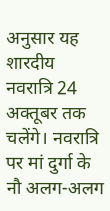अनुसार यह शारदीय नवरात्रि 24 अक्तूबर तक चलेंगे। नवरात्रि पर मां दुर्गा के नौ अलग-अलग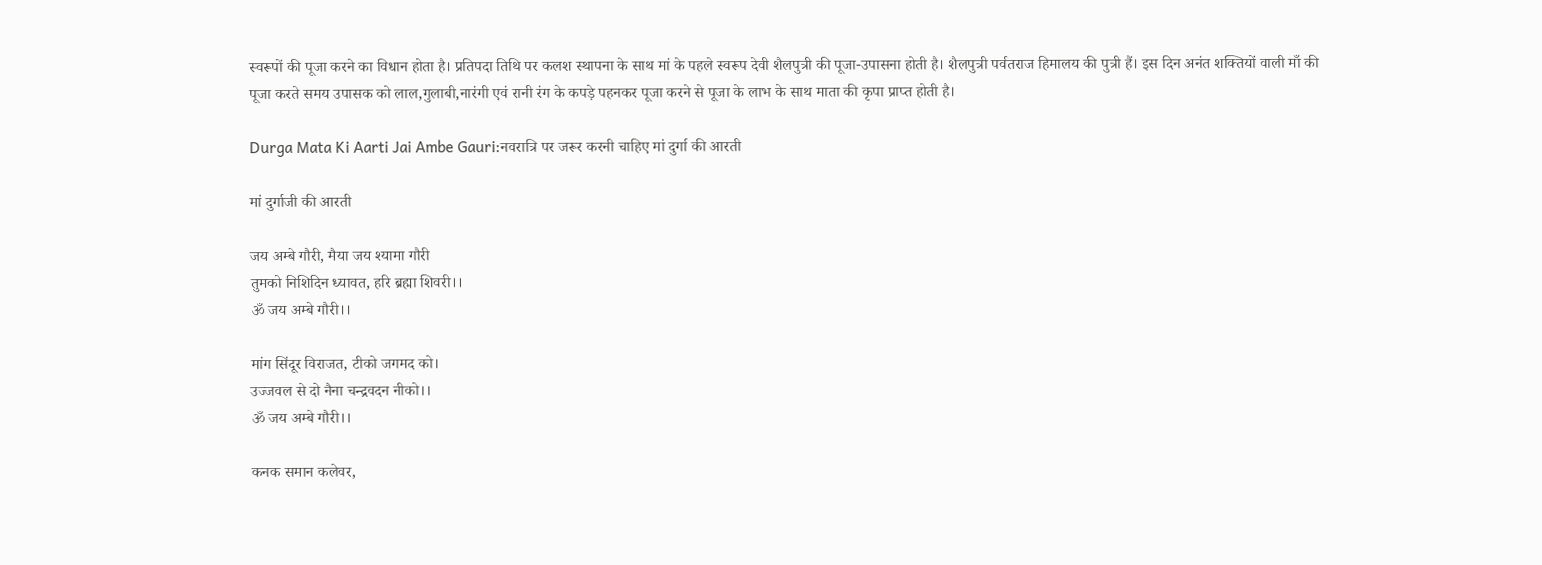स्वरूपों की पूजा करने का विधान होता है। प्रतिपदा तिथि पर कलश स्थापना के साथ मां के पहले स्वरूप देवी शैलपुत्री की पूजा-उपासना होती है। शैलपुत्री पर्वतराज हिमालय की पुत्री हैं। इस दिन अनंत शक्तियों वाली माँ की पूजा करते समय उपासक को लाल,गुलाबी,नारंगी एवं रानी रंग के कपड़े पहनकर पूजा करने से पूजा के लाभ के साथ माता की कृपा प्राप्त होती है।

Durga Mata Ki Aarti Jai Ambe Gauri:नवरात्रि पर जरूर करनी चाहिए मां दुर्गा की आरती

मां दुर्गाजी की आरती

जय अम्बे गौरी, मैया जय श्यामा गौरी
तुमको निशिदिन ध्यावत, हरि ब्रह्मा शिवरी।।
ॐ जय अम्बे गौरी।।

मांग सिंदूर विराजत, टीको जगमद को।
उज्जवल से दो नैना चन्द्रवदन नीको।।
ॐ जय अम्बे गौरी।।

कनक समान कलेवर,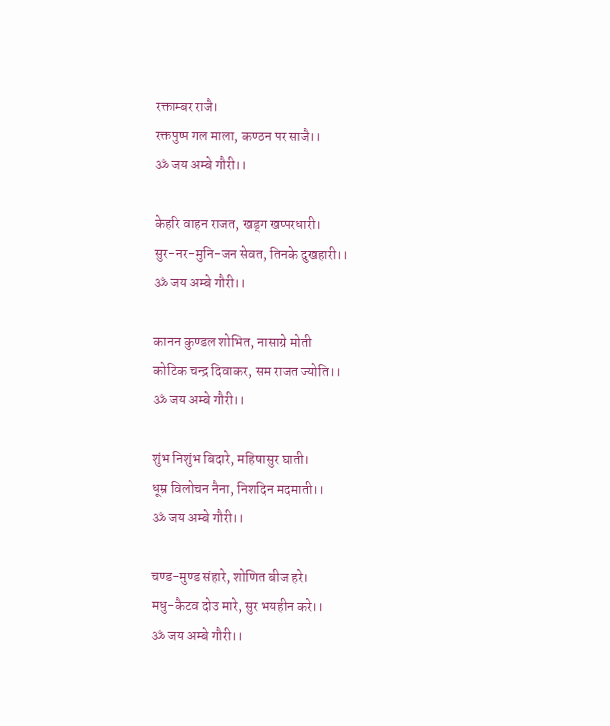रक्ताम्बर राजै।
रक्तपुष्प गल माला, कण्ठन पर साजै।।
ॐ जय अम्बे गौरी।।

केहरि वाहन राजत, खड्ग खप्परधारी।
सुर-नर-मुनि-जन सेवत, तिनके दुखहारी।।
ॐ जय अम्बे गौरी।।

कानन कुण्डल शोभित, नासाग्रे मोती
कोटिक चन्द्र दिवाकर, सम राजत ज्योति।।
ॐ जय अम्बे गौरी।।

शुंभ निशुंभ बिदारे, महिषासुर घाती।
धूम्र विलोचन नैना, निशदिन मदमाती।।
ॐ जय अम्बे गौरी।।

चण्ड-मुण्ड संहारे, शोणित बीज हरे।
मधु-कैटव दोउ मारे, सुर भयहीन करे।।
ॐ जय अम्बे गौरी।।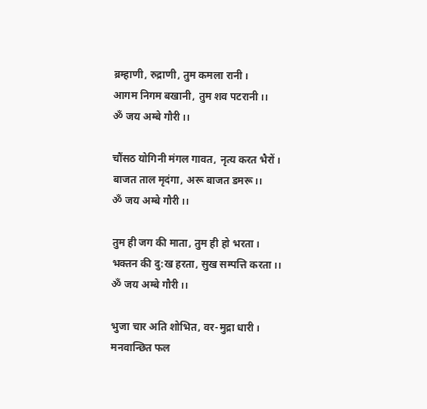ब्रम्हाणी, रुद्राणी, तुम कमला रानी।
आगम निगम बखानी, तुम शव पटरानी।।
ॐ जय अम्बे गौरी।।

चौंसठ योगिनी मंगल गावत, नृत्य करत भैरों।
बाजत ताल मृदंगा, अरू बाजत डमरू।।
ॐ जय अम्बे गौरी।।

तुम ही जग की माता, तुम ही हो भरता।
भक्तन की दु:ख हरता, सुख सम्पत्ति करता।।
ॐ जय अम्बे गौरी।।

भुजा चार अति शोभित, वर-मुद्रा धारी।
मनवान्छित फल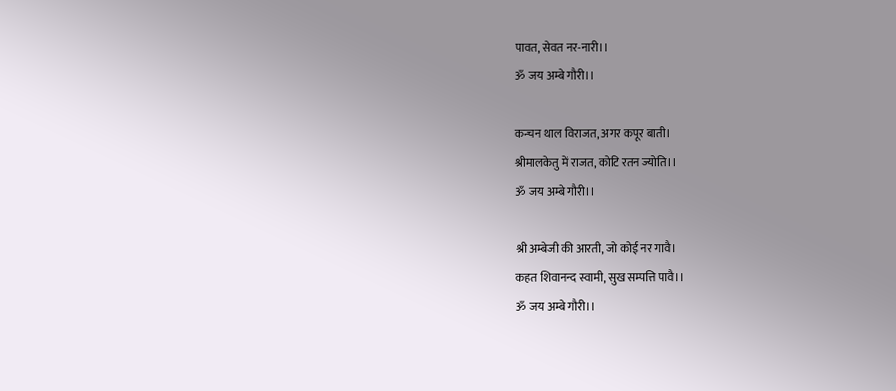पावत, सेवत नर-नारी।।
ॐ जय अम्बे गौरी।।

कन्चन थाल विराजत, अगर कपूर बाती।
श्रीमालकेतु में राजत, कोटि रतन ज्योति।।
ॐ जय अम्बे गौरी।।

श्री अम्बेजी की आरती, जो कोई नर गावै।
कहत शिवानन्द स्वामी, सुख सम्पत्ति पावै।।
ॐ जय अम्बे गौरी।।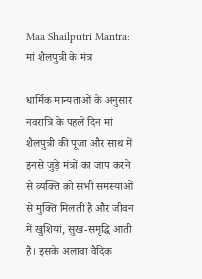Maa Shailputri Mantra: मां शैलपुत्री के मंत्र

धार्मिक मान्यताओं के अनुसार नवरात्रि के पहले दिन मां शैलपुत्री की पूजा और साथ में इनसे जुड़े मंत्रों का जाप करने से व्यक्ति को सभी समस्याओं से मुक्ति मिलती है और जीवन में खुशियां, सुख-समृद्धि आती हैं। इसके अलावा वैदिक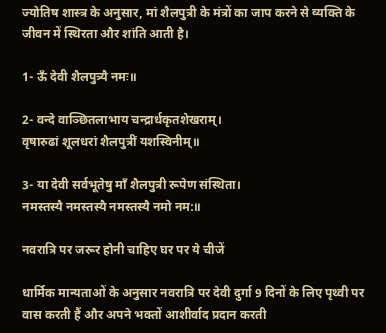ज्योतिष शास्त्र के अनुसार, मां शैलपुत्री के मंत्रों का जाप करने से व्यक्ति के जीवन में स्थिरता और शांति आती है।

1- ऊँ देवी शैलपुत्र्यै नमः॥

2- वन्दे वाञ्छितलाभाय चन्द्रार्धकृतशेखराम्।
वृषारुढां शूलधरां शैलपुत्रीं यशस्विनीम्॥

3- या देवी सर्वभूतेषु माँ शैलपुत्री रूपेण संस्थिता।
नमस्तस्यै नमस्तस्यै नमस्तस्यै नमो नम:॥

नवरात्रि पर जरूर होनी चाहिए घर पर ये चीजें

धार्मिक मान्यताओं के अनुसार नवरात्रि पर देवी दुर्गा 9 दिनों के लिए पृथ्वी पर वास करती हैं और अपने भक्तों आशीर्वाद प्रदान करती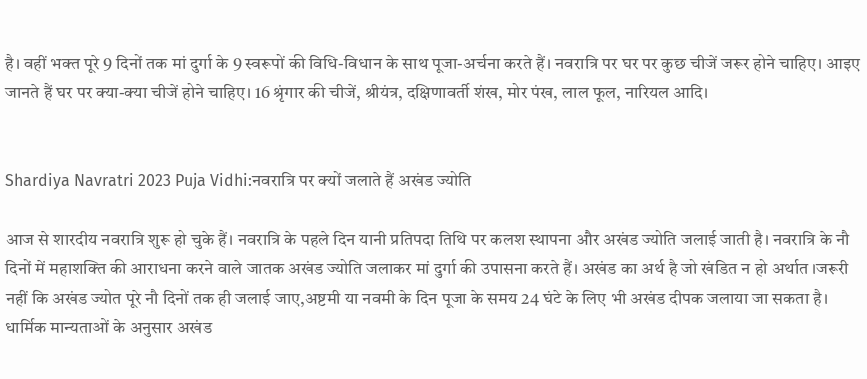है। वहीं भक्त पूरे 9 दिनों तक मां दुर्गा के 9 स्वरूपों की विधि-विधान के साथ पूजा-अर्चना करते हैं। नवरात्रि पर घर पर कुछ चीजें जरूर होने चाहिए। आइए जानते हैं घर पर क्या-क्या चीजें होने चाहिए। 16 श्रृंगार की चीजें, श्रीयंत्र, दक्षिणावर्ती शंख, मोर पंख, लाल फूल, नारियल आदि।


Shardiya Navratri 2023 Puja Vidhi:नवरात्रि पर क्यों जलाते हैं अखंड ज्योति

आज से शारदीय नवरात्रि शुरू हो चुके हैं। नवरात्रि के पहले दिन यानी प्रतिपदा तिथि पर कलश स्थापना और अखंड ज्योति जलाई जाती है। नवरात्रि के नौ दिनों में महाशक्ति की आराधना करने वाले जातक अखंड ज्योति जलाकर मां दुर्गा की उपासना करते हैं। अखंड का अर्थ है जो खंडित न हो अर्थात ।जरूरी नहीं कि अखंड ज्योत पूरे नौ दिनों तक ही जलाई जाए,अष्टमी या नवमी के दिन पूजा के समय 24 घंटे के लिए भी अखंड दीपक जलाया जा सकता है। धार्मिक मान्यताओं के अनुसार अखंड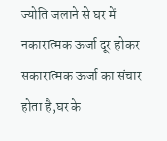ज्योति जलाने से घर में नकारात्मक ऊर्जा दूर होकर सकारात्मक ऊर्जा का संचार होता है,घर के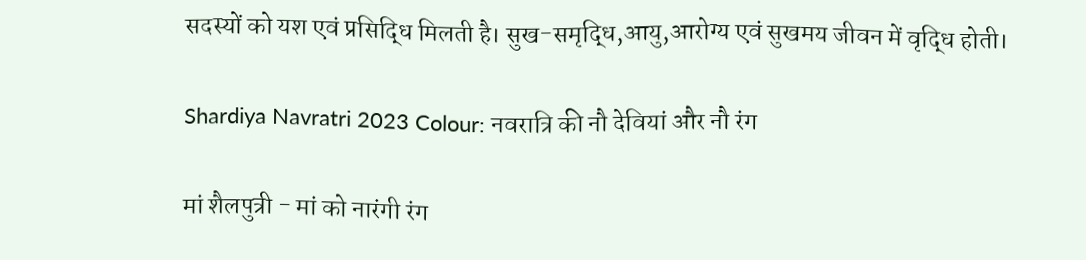सदस्यों को यश एवं प्रसिद्धि मिलती है। सुख-समृद्धि,आयु,आरोग्य एवं सुखमय जीवन में वृद्धि होती।

Shardiya Navratri 2023 Colour: नवरात्रि की नौ देवियां और नौ रंग

मां शैलपुत्री - मां को नारंगी रंग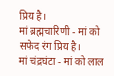प्रिय है।
मां ब्रह्मचारिणी - मां को सफेद रंग प्रिय है।
मां चंद्रघंटा - मां को लाल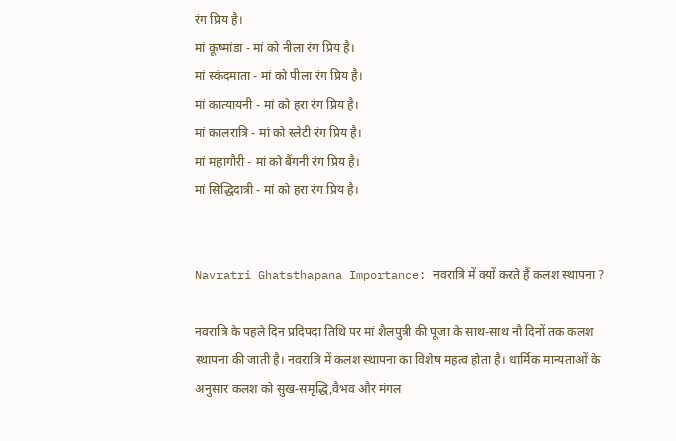रंग प्रिय है।
मां कूष्मांडा - मां को नीला रंग प्रिय है।
मां स्कंदमाता - मां को पीला रंग प्रिय है।
मां कात्यायनी - मां को हरा रंग प्रिय है।
मां कालरात्रि - मां को स्लेटी रंग प्रिय है।
मां महागौरी - मां को बैंगनी रंग प्रिय है।
मां सिद्धिदात्री - मां को हरा रंग प्रिय है।


Navratri Ghatsthapana Importance: नवरात्रि में क्यों करते हैं कलश स्थापना ?

नवरात्रि के पहले दिन प्रदिपदा तिथि पर मां शैलपुत्री की पूजा के साथ-साथ नौ दिनों तक कलश स्थापना की जाती है। नवरात्रि में कलश स्थापना का विशेष महत्व होता है। धार्मिक मान्यताओं के अनुसार कलश को सुख-समृद्धि,वैभव और मंगल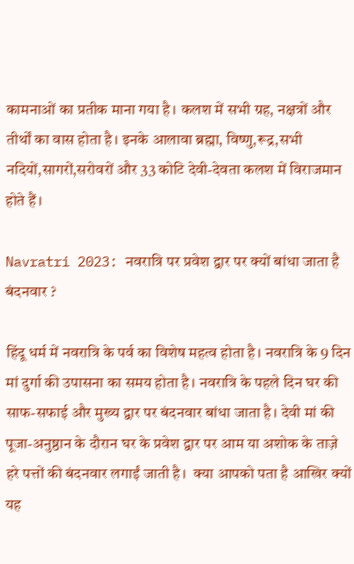कामनाओं का प्रतीक माना गया है। कलश में सभी ग्रह, नक्षत्रों और तीर्थों का वास होता है। इनके आलावा ब्रह्मा, विष्णु,रूद्र,सभी नदियों,सागरों,सरोवरों और 33 कोटि देवी-देवता कलश में विराजमान होते हैं।

Navratri 2023: नवरात्रि पर प्रवेश द्वार पर क्यों बांधा जाता है बंदनवार ?

हिंदू धर्म में नवरात्रि के पर्व का विशेष महत्व होता है। नवरात्रि के 9 दिन मां दुर्गा की उपासना का समय होता है। नवरात्रि के पहले दिन घर की साफ-सफाई और मुख्य द्वार पर बंदनवार बांधा जाता है। देवी मां की पूजा-अनुष्ठान के दौरान घर के प्रवेश द्वार पर आम या अशोक के ताज़े हरे पत्तों की बंदनवार लगाईं जाती है।  क्या आपको पता है आखिर क्यों यह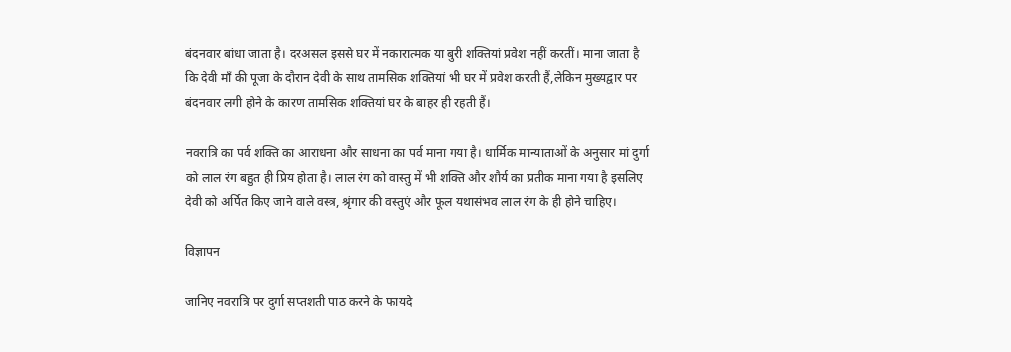बंदनवार बांधा जाता है। दरअसल इससे घर में नकारात्मक या बुरी शक्तियां प्रवेश नहीं करतीं। माना जाता है कि देवी माँ की पूजा के दौरान देवी के साथ तामसिक शक्तियां भी घर में प्रवेश करती हैं,लेकिन मुख्यद्वार पर बंदनवार लगी होने के कारण तामसिक शक्तियां घर के बाहर ही रहती हैं।

नवरात्रि का पर्व शक्ति का आराधना और साधना का पर्व माना गया है। धार्मिक मान्याताओं के अनुसार मां दुर्गा को लाल रंग बहुत ही प्रिय होता है। लाल रंग को वास्तु में भी शक्ति और शौर्य का प्रतीक माना गया है इसलिए देवी को अर्पित किए जाने वाले वस्त्र, श्रृंगार की वस्तुएं और फूल यथासंभव लाल रंग के ही होने चाहिए।

विज्ञापन

जानिए नवरात्रि पर दुर्गा सप्तशती पाठ करने के फायदे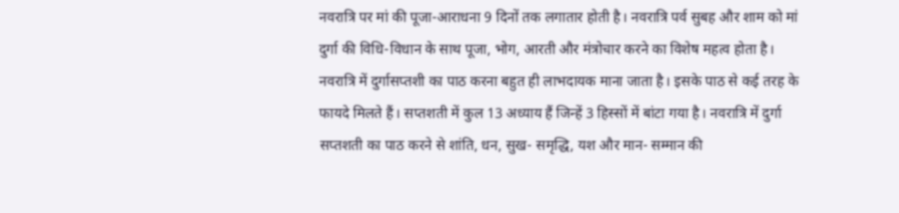नवरात्रि पर मां की पूजा-आराधना 9 दिनों तक लगातार होती है। नवरात्रि पर्व सुबह और शाम को मां दुर्गा की विधि-विधान के साथ पूजा, भोग, आरती और मंत्रोचार करने का विशेष महत्व होता है। नवरात्रि में दुर्गासप्तशी का पाठ करना बहुत ही लाभदायक माना जाता है। इसके पाठ से कई तरह के फायदे मिलते हैं। सप्तशती में कुल 13 अध्याय हैं जिन्हें 3 हिस्सों में बांटा गया है। नवरात्रि में दुर्गा सप्तशती का पाठ करने से शांति, धन, सुख- समृद्धि, यश और मान- सम्मान की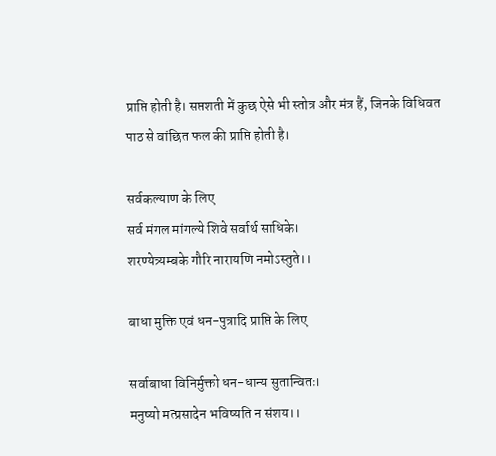प्राप्ति होती है। सप्तशती में कुछ ऐसे भी स्तोत्र और मंत्र हैं, जिनके विधिवत पाठ से वांछित फल की प्राप्ति होती है।

सर्वकल्याण के लिए
सर्व मंगल मांगल्ये शिवे सर्वार्थ साधिके।
शरण्येत्र्यम्बके गौरि नारायणि नमोऽस्तुते।।

बाधा मुक्ति एवं धन-पुत्रादि प्राप्ति के लिए

सर्वाबाधा विनिर्मुक्तो धन-धान्य सुतान्वितः।
मनुष्यो मत्प्रसादेन भविष्यति न संशय।।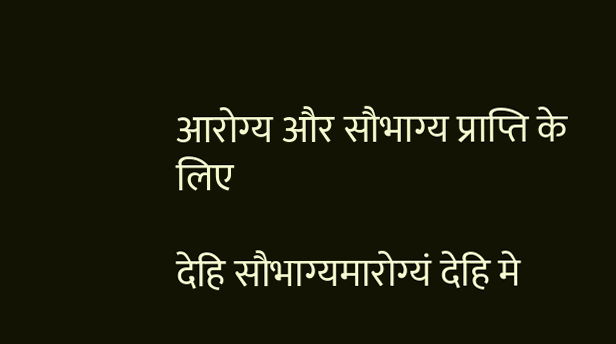आरोग्य और सौभाग्य प्राप्ति के लिए

देहि सौभाग्यमारोग्यं देहि मे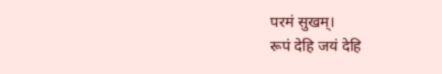परमं सुखम्।
रूपं देहि जयं देहि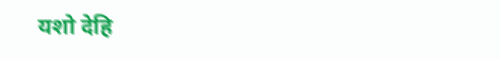यशो देहि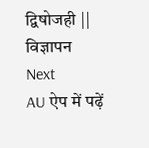द्विषोजही ||
विज्ञापन
Next
AU ऐप में पढ़ें